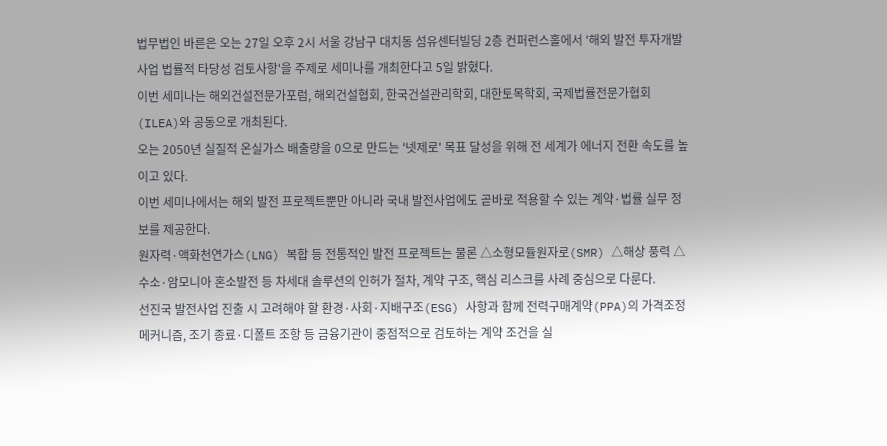법무법인 바른은 오는 27일 오후 2시 서울 강남구 대치동 섬유센터빌딩 2층 컨퍼런스홀에서 '해외 발전 투자개발사업 법률적 타당성 검토사항'을 주제로 세미나를 개최한다고 5일 밝혔다.
이번 세미나는 해외건설전문가포럼, 해외건설협회, 한국건설관리학회, 대한토목학회, 국제법률전문가협회(ILEA)와 공동으로 개최된다.
오는 2050년 실질적 온실가스 배출량을 0으로 만드는 '넷제로' 목표 달성을 위해 전 세계가 에너지 전환 속도를 높이고 있다.
이번 세미나에서는 해외 발전 프로젝트뿐만 아니라 국내 발전사업에도 곧바로 적용할 수 있는 계약·법률 실무 정보를 제공한다.
원자력·액화천연가스(LNG) 복합 등 전통적인 발전 프로젝트는 물론 △소형모듈원자로(SMR) △해상 풍력 △수소·암모니아 혼소발전 등 차세대 솔루션의 인허가 절차, 계약 구조, 핵심 리스크를 사례 중심으로 다룬다.
선진국 발전사업 진출 시 고려해야 할 환경·사회·지배구조(ESG) 사항과 함께 전력구매계약(PPA)의 가격조정 메커니즘, 조기 종료·디폴트 조항 등 금융기관이 중점적으로 검토하는 계약 조건을 실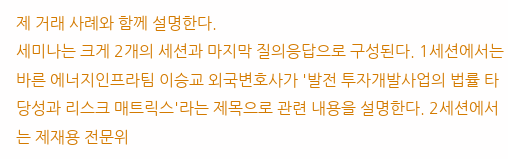제 거래 사례와 함께 설명한다.
세미나는 크게 2개의 세션과 마지막 질의응답으로 구성된다. 1세션에서는 바른 에너지인프라팀 이승교 외국변호사가 '발전 투자개발사업의 법률 타당성과 리스크 매트릭스'라는 제목으로 관련 내용을 설명한다. 2세션에서는 제재용 전문위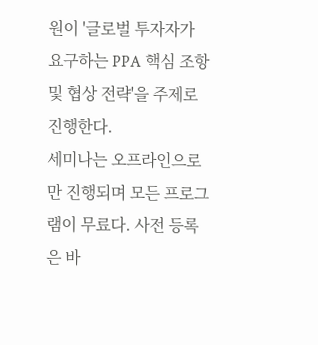원이 '글로벌 투자자가 요구하는 PPA 핵심 조항 및 협상 전략'을 주제로 진행한다.
세미나는 오프라인으로만 진행되며 모든 프로그램이 무료다. 사전 등록은 바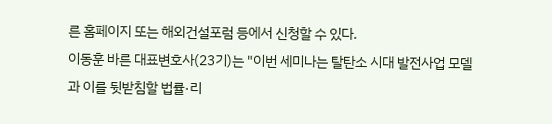른 홈페이지 또는 해외건설포럼 등에서 신청할 수 있다.
이동훈 바른 대표변호사(23기)는 "이번 세미나는 탈탄소 시대 발전사업 모델과 이를 뒷받침할 법률·리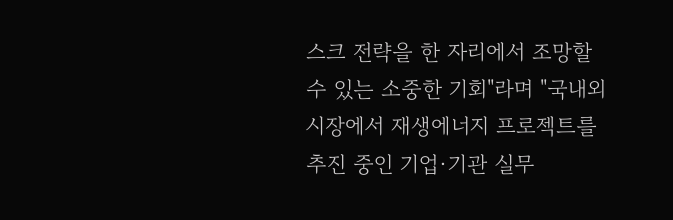스크 전략을 한 자리에서 조망할 수 있는 소중한 기회"라며 "국내외 시장에서 재생에너지 프로젝트를 추진 중인 기업·기관 실무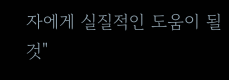자에게 실질적인 도움이 될 것"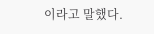이라고 말했다.